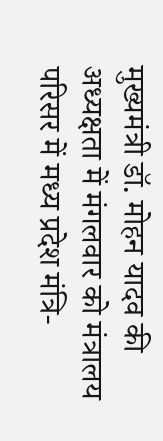मुख्यमंत्री डॉ. मोहन यादव की अध्यक्षता में मंगलवार को मंत्रालय परिसर में मध्य प्रदेश मंत्रि-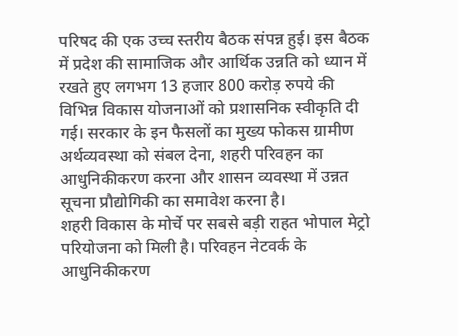परिषद की एक उच्च स्तरीय बैठक संपन्न हुई। इस बैठक में प्रदेश की सामाजिक और आर्थिक उन्नति को ध्यान में रखते हुए लगभग 13 हजार 800 करोड़ रुपये की विभिन्न विकास योजनाओं को प्रशासनिक स्वीकृति दी गई। सरकार के इन फैसलों का मुख्य फोकस ग्रामीण अर्थव्यवस्था को संबल देना, शहरी परिवहन का आधुनिकीकरण करना और शासन व्यवस्था में उन्नत सूचना प्रौद्योगिकी का समावेश करना है।
शहरी विकास के मोर्चे पर सबसे बड़ी राहत भोपाल मेट्रो परियोजना को मिली है। परिवहन नेटवर्क के आधुनिकीकरण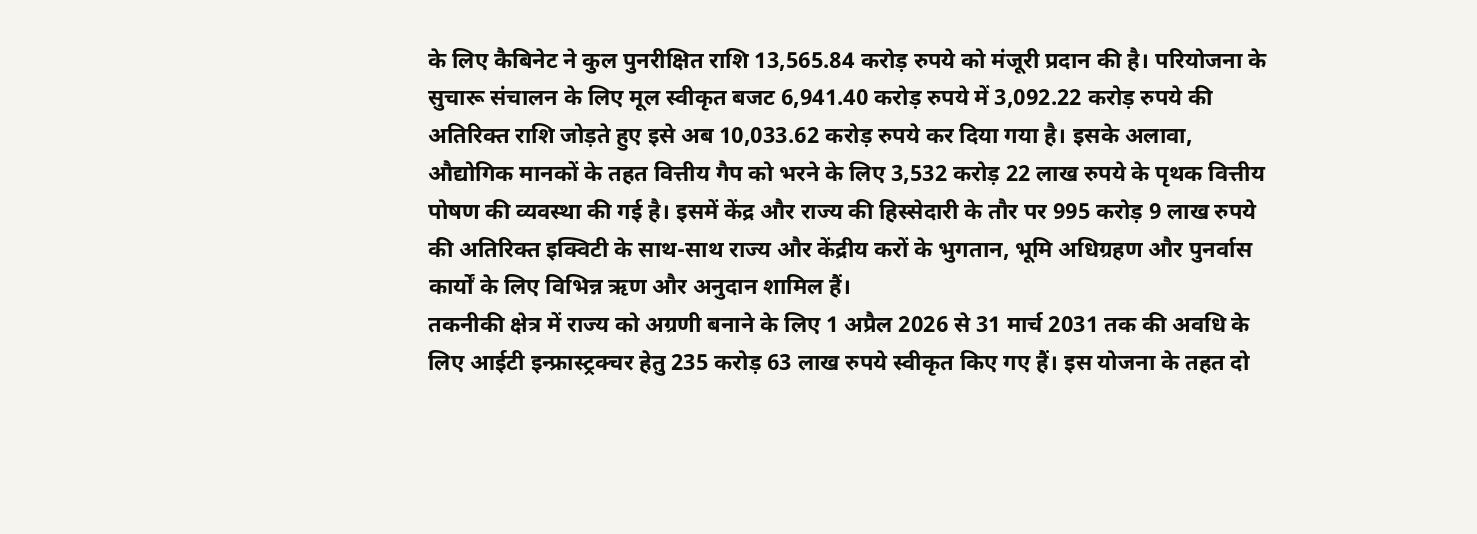के लिए कैबिनेट ने कुल पुनरीक्षित राशि 13,565.84 करोड़ रुपये को मंजूरी प्रदान की है। परियोजना के सुचारू संचालन के लिए मूल स्वीकृत बजट 6,941.40 करोड़ रुपये में 3,092.22 करोड़ रुपये की अतिरिक्त राशि जोड़ते हुए इसे अब 10,033.62 करोड़ रुपये कर दिया गया है। इसके अलावा, औद्योगिक मानकों के तहत वित्तीय गैप को भरने के लिए 3,532 करोड़ 22 लाख रुपये के पृथक वित्तीय पोषण की व्यवस्था की गई है। इसमें केंद्र और राज्य की हिस्सेदारी के तौर पर 995 करोड़ 9 लाख रुपये की अतिरिक्त इक्विटी के साथ-साथ राज्य और केंद्रीय करों के भुगतान, भूमि अधिग्रहण और पुनर्वास कार्यों के लिए विभिन्न ऋण और अनुदान शामिल हैं।
तकनीकी क्षेत्र में राज्य को अग्रणी बनाने के लिए 1 अप्रैल 2026 से 31 मार्च 2031 तक की अवधि के लिए आईटी इन्फ्रास्ट्रक्चर हेतु 235 करोड़ 63 लाख रुपये स्वीकृत किए गए हैं। इस योजना के तहत दो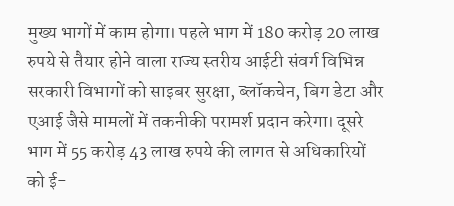मुख्य भागों में काम होगा। पहले भाग में 180 करोड़ 20 लाख रुपये से तैयार होने वाला राज्य स्तरीय आईटी संवर्ग विभिन्न सरकारी विभागों को साइबर सुरक्षा, ब्लॉकचेन, बिग डेटा और एआई जैसे मामलों में तकनीकी परामर्श प्रदान करेगा। दूसरे भाग में 55 करोड़ 43 लाख रुपये की लागत से अधिकारियों को ई-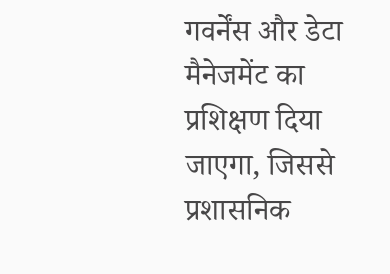गवर्नेंस और डेटा मैनेजमेंट का प्रशिक्षण दिया जाएगा, जिससे प्रशासनिक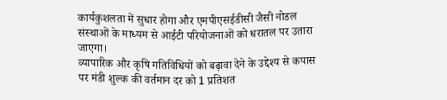कार्यकुशलता में सुधार होगा और एमपीएसईडीसी जैसी नोडल संस्थाओं के माध्यम से आईटी परियोजनाओं को धरातल पर उतारा जाएगा।
व्यापारिक और कृषि गतिविधियों को बढ़ावा देने के उद्देश्य से कपास पर मंडी शुल्क की वर्तमान दर को 1 प्रतिशत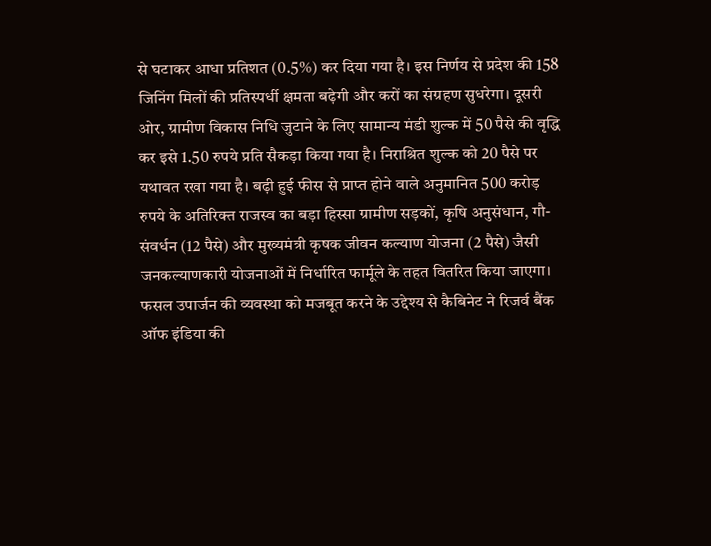से घटाकर आधा प्रतिशत (0.5%) कर दिया गया है। इस निर्णय से प्रदेश की 158 जिनिंग मिलों की प्रतिस्पर्धी क्षमता बढ़ेगी और करों का संग्रहण सुधरेगा। दूसरी ओर, ग्रामीण विकास निधि जुटाने के लिए सामान्य मंडी शुल्क में 50 पैसे की वृद्धि कर इसे 1.50 रुपये प्रति सैकड़ा किया गया है। निराश्रित शुल्क को 20 पैसे पर यथावत रखा गया है। बढ़ी हुई फीस से प्राप्त होने वाले अनुमानित 500 करोड़ रुपये के अतिरिक्त राजस्व का बड़ा हिस्सा ग्रामीण सड़कों, कृषि अनुसंधान, गौ-संवर्धन (12 पैसे) और मुख्यमंत्री कृषक जीवन कल्याण योजना (2 पैसे) जैसी जनकल्याणकारी योजनाओं में निर्धारित फार्मूले के तहत वितरित किया जाएगा।
फसल उपार्जन की व्यवस्था को मजबूत करने के उद्देश्य से कैबिनेट ने रिजर्व बैंक ऑफ इंडिया की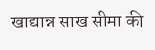खाद्यान्न साख सीमा की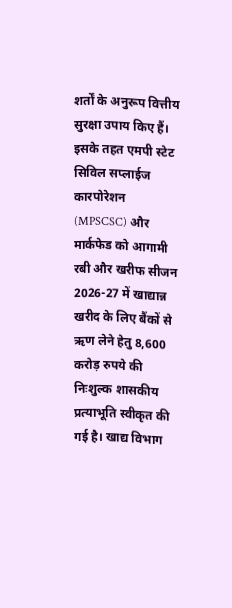शर्तों के अनुरूप वित्तीय सुरक्षा उपाय किए हैं। इसके तहत एमपी स्टेट सिविल सप्लाईज कारपोरेशन (MPSCSC) और मार्कफेड को आगामी रबी और खरीफ सीजन 2026-27 में खाद्यान्न खरीद के लिए बैंकों से ऋण लेने हेतु 8,600 करोड़ रुपये की निःशुल्क शासकीय प्रत्याभूति स्वीकृत की गई है। खाद्य विभाग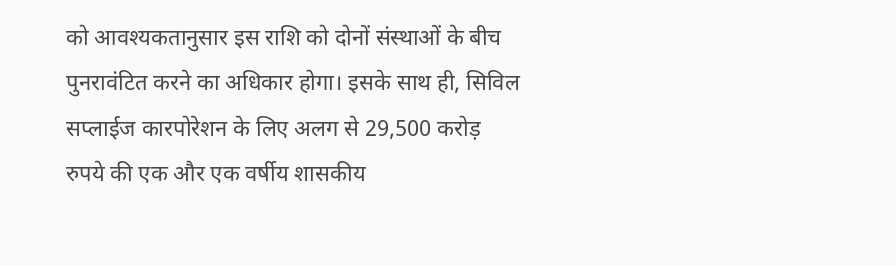को आवश्यकतानुसार इस राशि को दोनों संस्थाओं के बीच पुनरावंटित करने का अधिकार होगा। इसके साथ ही, सिविल सप्लाईज कारपोरेशन के लिए अलग से 29,500 करोड़ रुपये की एक और एक वर्षीय शासकीय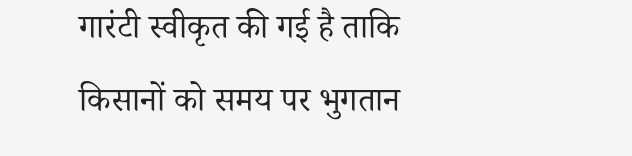गारंटी स्वीकृत की गई है ताकि किसानों को समय पर भुगतान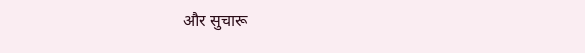और सुचारू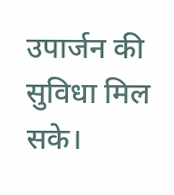उपार्जन की सुविधा मिल सके।